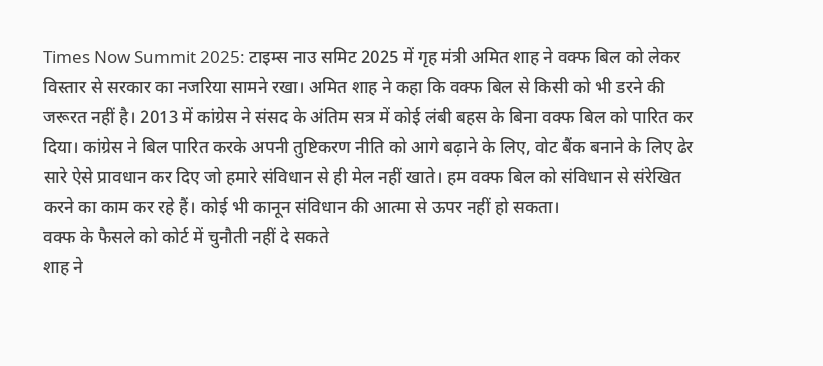Times Now Summit 2025: टाइम्स नाउ समिट 2025 में गृह मंत्री अमित शाह ने वक्फ बिल को लेकर विस्तार से सरकार का नजरिया सामने रखा। अमित शाह ने कहा कि वक्फ बिल से किसी को भी डरने की जरूरत नहीं है। 2013 में कांग्रेस ने संसद के अंतिम सत्र में कोई लंबी बहस के बिना वक्फ बिल को पारित कर दिया। कांग्रेस ने बिल पारित करके अपनी तुष्टिकरण नीति को आगे बढ़ाने के लिए, वोट बैंक बनाने के लिए ढेर सारे ऐसे प्रावधान कर दिए जो हमारे संविधान से ही मेल नहीं खाते। हम वक्फ बिल को संविधान से संरेखित करने का काम कर रहे हैं। कोई भी कानून संविधान की आत्मा से ऊपर नहीं हो सकता।
वक्फ के फैसले को कोर्ट में चुनौती नहीं दे सकते
शाह ने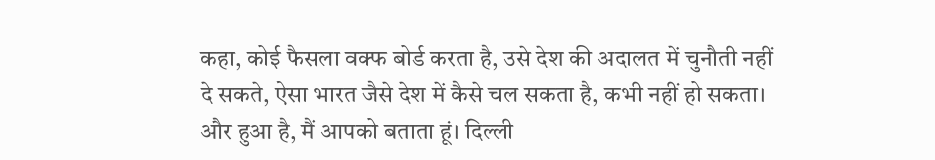कहा, कोई फैसला वक्फ बोर्ड करता है, उसे देश की अदालत में चुनौती नहीं दे सकते, ऐसा भारत जैसे देश में कैसे चल सकता है, कभी नहीं हो सकता। और हुआ है, मैं आपको बताता हूं। दिल्ली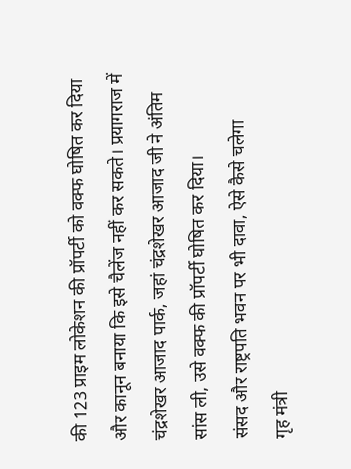की 123 प्राइम लोकेशन की प्रॉपर्टी को वक्फ घोषित कर दिया और कानून बनाया कि इसे चैलेंज नहीं कर सकते। प्रयागराज में चंद्रशेखर आजाद पार्क, जहां चंद्रशेखर आजाद जी ने अंतिम सांस ली, उसे वक्फ की प्रॉपर्टी घोषित कर दिया।
संसद और राष्ट्रपति भवन पर भी दावा, ऐसे कैसे चलेगा
गृह मंत्री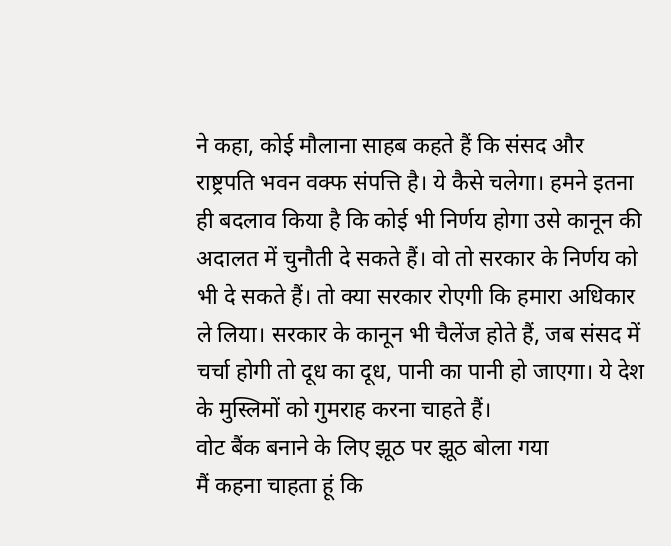ने कहा, कोई मौलाना साहब कहते हैं कि संसद और राष्ट्रपति भवन वक्फ संपत्ति है। ये कैसे चलेगा। हमने इतना ही बदलाव किया है कि कोई भी निर्णय होगा उसे कानून की अदालत में चुनौती दे सकते हैं। वो तो सरकार के निर्णय को भी दे सकते हैं। तो क्या सरकार रोएगी कि हमारा अधिकार ले लिया। सरकार के कानून भी चैलेंज होते हैं, जब संसद में चर्चा होगी तो दूध का दूध, पानी का पानी हो जाएगा। ये देश के मुस्लिमों को गुमराह करना चाहते हैं।
वोट बैंक बनाने के लिए झूठ पर झूठ बोला गया
मैं कहना चाहता हूं कि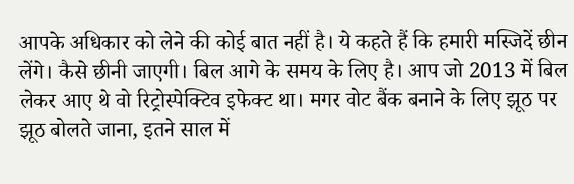आपके अधिकार को लेने की कोई बात नहीं है। ये कहते हैं कि हमारी मस्जिदें छीन लेंगे। कैसे छीनी जाएगी। बिल आगे के समय के लिए है। आप जो 2013 में बिल लेकर आए थे वो रिट्रोस्पेक्टिव इफेक्ट था। मगर वोट बैंक बनाने के लिए झूठ पर झूठ बोलते जाना, इतने साल में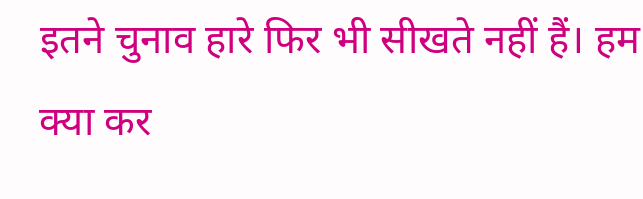इतने चुनाव हारे फिर भी सीखते नहीं हैं। हम क्या कर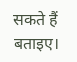सकते हैं बताइए।